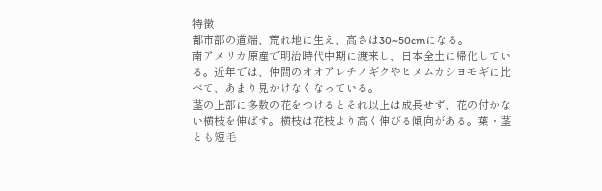特徴
都市部の道端、荒れ地に生え、高さは30~50cmになる。
南アメリカ原産で明治時代中期に渡来し、日本全土に帰化している。近年では、仲間のオオアレチノギクやヒメムカシヨモギに比べて、あまり見かけなくなっている。
茎の上部に多数の花をつけるとそれ以上は成長せず、花の付かない横枝を伸ばす。横枝は花枝より高く伸びる傾向がある。葉・茎とも短毛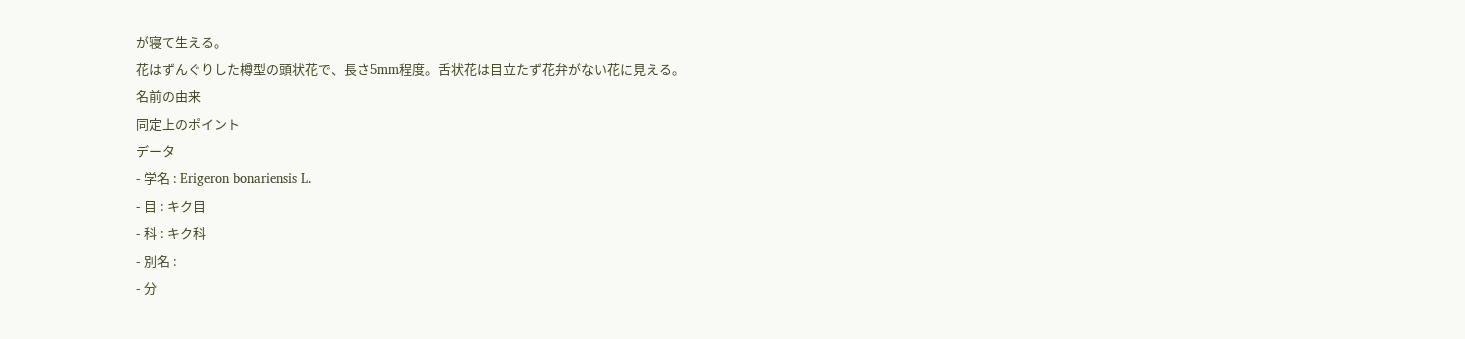が寝て生える。
花はずんぐりした樽型の頭状花で、長さ5mm程度。舌状花は目立たず花弁がない花に見える。
名前の由来
同定上のポイント
データ
- 学名 : Erigeron bonariensis L.
- 目 : キク目
- 科 : キク科
- 別名 :
- 分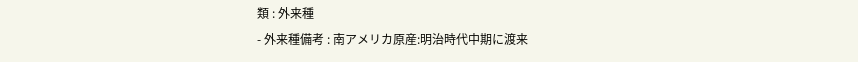類 : 外来種
- 外来種備考 : 南アメリカ原産:明治時代中期に渡来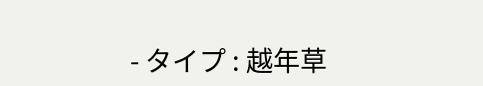- タイプ : 越年草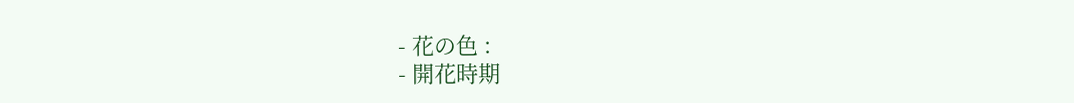- 花の色 :
- 開花時期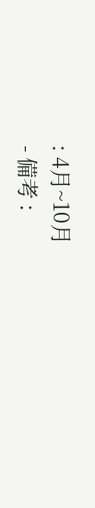: 4月~10月
- 備考 :